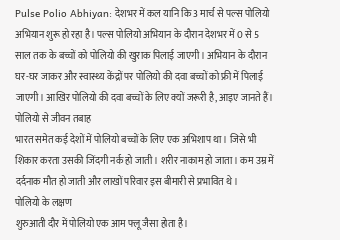Pulse Polio Abhiyan: देशभर में कल यानि कि 3 मार्च से पल्स पोलियो अभियान शुरू हो रहा है। पल्स पोलियो अभियान के दौरान देशभर में 0 से 5 साल तक के बच्चों को पोलियो की खुराक पिलाई जाएगी। अभियान के दौरान घर-घर जाकर और स्वास्थ्य केंद्रों पर पोलियो की दवा बच्चों को फ्री में पिलाई जाएगी। आखिर पोलियो की दवा बच्चों के लिए क्यों जरूरी है, आइए जानते हैं।
पोलियो से जीवन तबाह
भारत समेत कई देशों में पोलियो बच्चों के लिए एक अभिशाप था। जिसे भी शिकार करता उसकी जिंदगी नर्क हो जाती। शरीर नाकाम हो जाता। कम उम्र में दर्दनाक मौत हो जाती और लाखों परिवार इस बीमारी से प्रभावित थे।
पोलियो के लक्षण
शुरुआती दौर में पोलियो एक आम फ्लू जैसा होता है।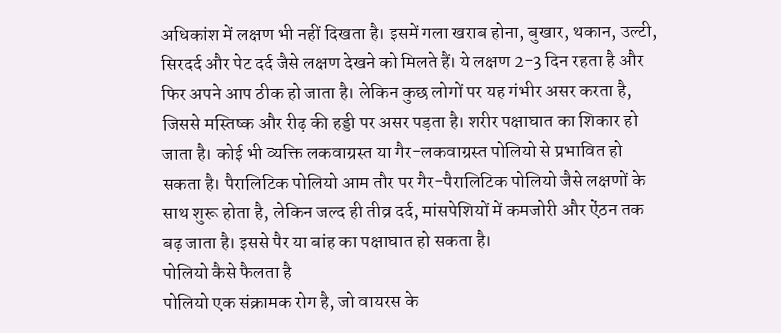अधिकांश में लक्षण भी नहीं दिखता है। इसमें गला खराब होना, बुखार, थकान, उल्टी, सिरदर्द और पेट दर्द जैसे लक्षण देखने को मिलते हैं। ये लक्षण 2-3 दिन रहता है और फिर अपने आप ठीक हो जाता है। लेकिन कुछ लोगों पर यह गंभीर असर करता है, जिससे मस्तिष्क और रीढ़ की हड्डी पर असर पड़ता है। शरीर पक्षाघात का शिकार हो जाता है। कोई भी व्यक्ति लकवाग्रस्त या गैर-लकवाग्रस्त पोलियो से प्रभावित हो सकता है। पैरालिटिक पोलियो आम तौर पर गैर-पैरालिटिक पोलियो जैसे लक्षणों के साथ शुरू होता है, लेकिन जल्द ही तीव्र दर्द, मांसपेशियों में कमजोरी और ऐंठन तक बढ़ जाता है। इससे पैर या बांह का पक्षाघात हो सकता है।
पोलियो कैसे फैलता है
पोलियो एक संक्रामक रोग है, जो वायरस के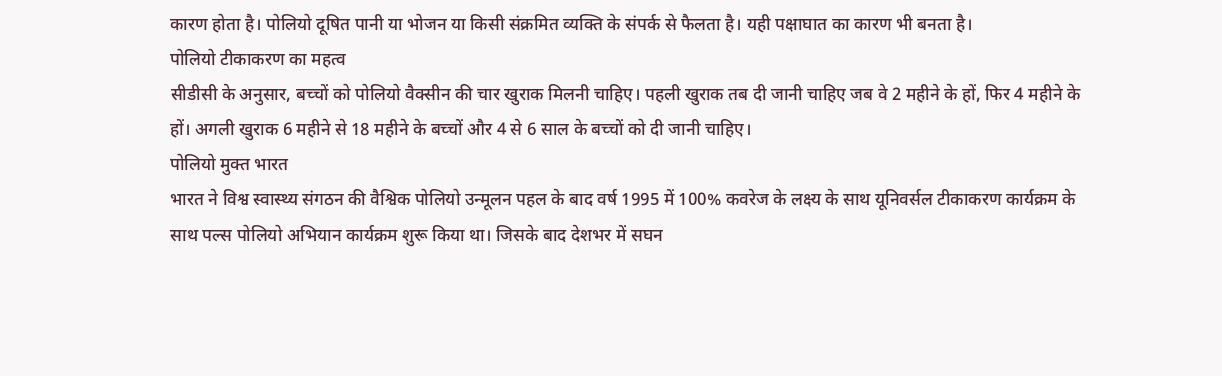कारण होता है। पोलियो दूषित पानी या भोजन या किसी संक्रमित व्यक्ति के संपर्क से फैलता है। यही पक्षाघात का कारण भी बनता है।
पोलियो टीकाकरण का महत्व
सीडीसी के अनुसार, बच्चों को पोलियो वैक्सीन की चार खुराक मिलनी चाहिए। पहली खुराक तब दी जानी चाहिए जब वे 2 महीने के हों, फिर 4 महीने के हों। अगली खुराक 6 महीने से 18 महीने के बच्चों और 4 से 6 साल के बच्चों को दी जानी चाहिए।
पोलियो मुक्त भारत
भारत ने विश्व स्वास्थ्य संगठन की वैश्विक पोलियो उन्मूलन पहल के बाद वर्ष 1995 में 100% कवरेज के लक्ष्य के साथ यूनिवर्सल टीकाकरण कार्यक्रम के साथ पल्स पोलियो अभियान कार्यक्रम शुरू किया था। जिसके बाद देशभर में सघन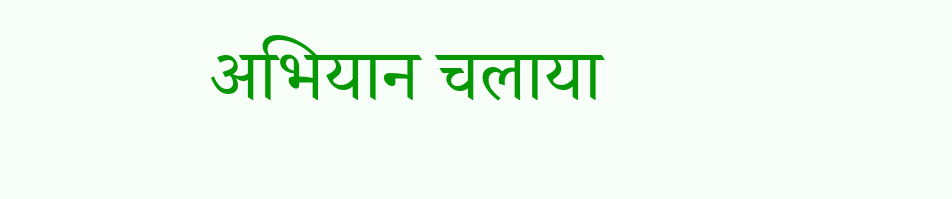अभियान चलाया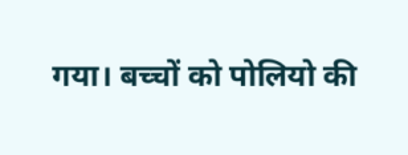गया। बच्चों को पोलियो की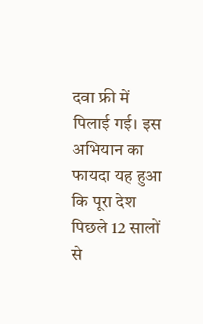दवा फ्री में पिलाई गई। इस अभियान का फायदा यह हुआ कि पूरा देश पिछले 12 सालों से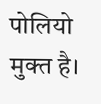पोलियो मुक्त है।